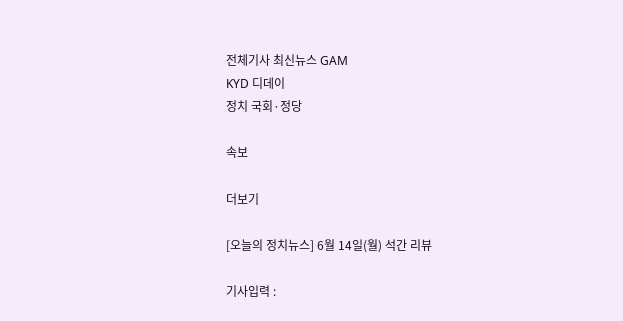전체기사 최신뉴스 GAM
KYD 디데이
정치 국회·정당

속보

더보기

[오늘의 정치뉴스] 6월 14일(월) 석간 리뷰

기사입력 :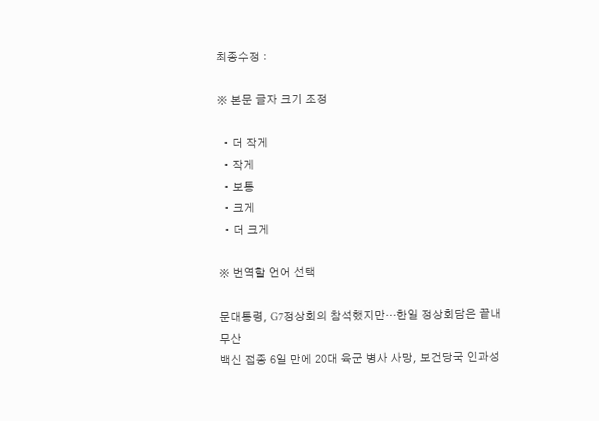최종수정 :

※ 본문 글자 크기 조정

  • 더 작게
  • 작게
  • 보통
  • 크게
  • 더 크게

※ 번역할 언어 선택

문대통령, G7정상회의 참석했지만…한일 정상회담은 끝내 무산
백신 접종 6일 만에 20대 육군 병사 사망, 보건당국 인과성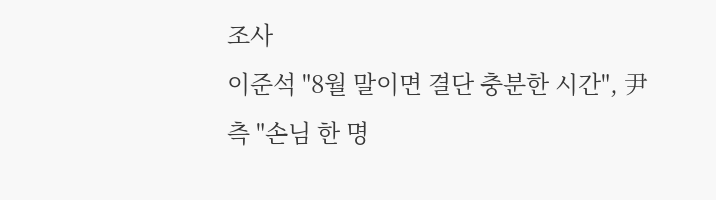조사
이준석 "8월 말이면 결단 충분한 시간", 尹측 "손님 한 명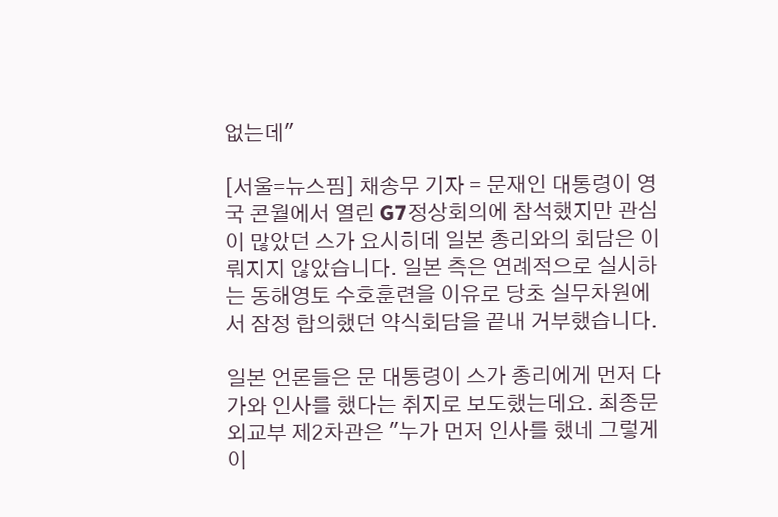없는데"

[서울=뉴스핌] 채송무 기자 = 문재인 대통령이 영국 콘월에서 열린 G7정상회의에 참석했지만 관심이 많았던 스가 요시히데 일본 총리와의 회담은 이뤄지지 않았습니다. 일본 측은 연례적으로 실시하는 동해영토 수호훈련을 이유로 당초 실무차원에서 잠정 합의했던 약식회담을 끝내 거부했습니다.

일본 언론들은 문 대통령이 스가 총리에게 먼저 다가와 인사를 했다는 취지로 보도했는데요. 최종문 외교부 제2차관은 "누가 먼저 인사를 했네 그렇게 이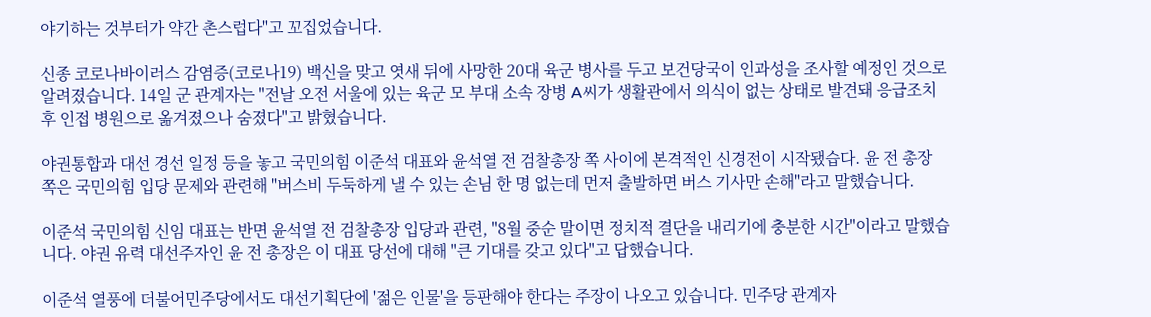야기하는 것부터가 약간 촌스럽다"고 꼬집었습니다.

신종 코로나바이러스 감염증(코로나19) 백신을 맞고 엿새 뒤에 사망한 20대 육군 병사를 두고 보건당국이 인과성을 조사할 예정인 것으로 알려졌습니다. 14일 군 관계자는 "전날 오전 서울에 있는 육군 모 부대 소속 장병 A씨가 생활관에서 의식이 없는 상태로 발견돼 응급조치 후 인접 병원으로 옮겨졌으나 숨졌다"고 밝혔습니다.

야권통합과 대선 경선 일정 등을 놓고 국민의힘 이준석 대표와 윤석열 전 검찰총장 쪽 사이에 본격적인 신경전이 시작됐습다. 윤 전 총장 쪽은 국민의힘 입당 문제와 관련해 "버스비 두둑하게 낼 수 있는 손님 한 명 없는데 먼저 출발하면 버스 기사만 손해"라고 말했습니다.

이준석 국민의힘 신임 대표는 반면 윤석열 전 검찰총장 입당과 관련, "8월 중순 말이면 정치적 결단을 내리기에 충분한 시간"이라고 말했습니다. 야권 유력 대선주자인 윤 전 총장은 이 대표 당선에 대해 "큰 기대를 갖고 있다"고 답했습니다.

이준석 열풍에 더불어민주당에서도 대선기획단에 '젊은 인물'을 등판해야 한다는 주장이 나오고 있습니다. 민주당 관계자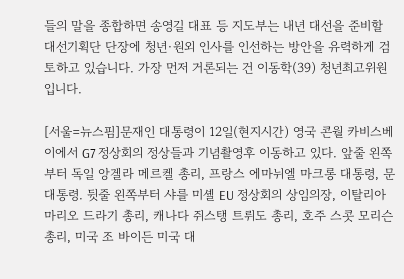들의 말을 종합하면 송영길 대표 등 지도부는 내년 대선을 준비할 대선기획단 단장에 청년·원외 인사를 인선하는 방안을 유력하게 검토하고 있습니다. 가장 먼저 거론되는 건 이동학(39) 청년최고위원입니다.

[서울=뉴스핌]문재인 대통령이 12일(현지시간) 영국 콘월 카비스베이에서 G7 정상회의 정상들과 기념촬영후 이동하고 있다. 앞줄 왼쪽부터 독일 앙겔라 메르켈 총리, 프랑스 에마뉘엘 마크롱 대통령, 문 대통령. 뒷줄 왼쪽부터 샤를 미셸 EU 정상회의 상임의장, 이탈리아 마리오 드라기 총리, 캐나다 쥐스탱 트뤼도 총리, 호주 스콧 모리슨 총리, 미국 조 바이든 미국 대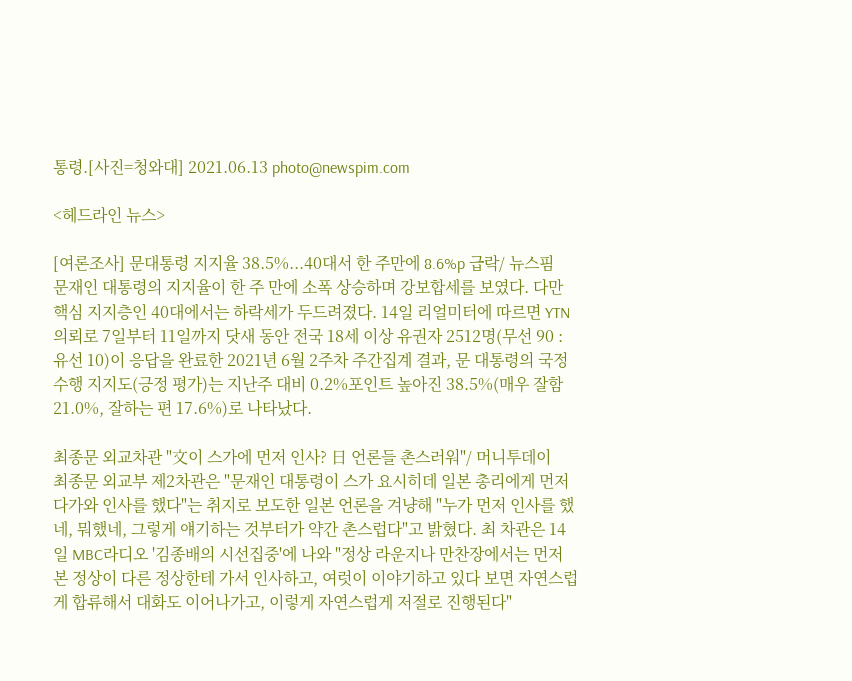통령.[사진=청와대] 2021.06.13 photo@newspim.com

<헤드라인 뉴스>

[여론조사] 문대통령 지지율 38.5%...40대서 한 주만에 8.6%p 급락/ 뉴스핌
문재인 대통령의 지지율이 한 주 만에 소폭 상승하며 강보합세를 보였다. 다만 핵심 지지층인 40대에서는 하락세가 두드려졌다. 14일 리얼미터에 따르면 YTN 의뢰로 7일부터 11일까지 닷새 동안 전국 18세 이상 유권자 2512명(무선 90 : 유선 10)이 응답을 완료한 2021년 6월 2주차 주간집계 결과, 문 대통령의 국정 수행 지지도(긍정 평가)는 지난주 대비 0.2%포인트 높아진 38.5%(매우 잘함 21.0%, 잘하는 편 17.6%)로 나타났다.

최종문 외교차관 "文이 스가에 먼저 인사? 日 언론들 촌스러워"/ 머니투데이
최종문 외교부 제2차관은 "문재인 대통령이 스가 요시히데 일본 총리에게 먼저 다가와 인사를 했다"는 취지로 보도한 일본 언론을 겨냥해 "누가 먼저 인사를 했네, 뭐했네, 그렇게 얘기하는 것부터가 약간 촌스럽다"고 밝혔다. 최 차관은 14일 MBC라디오 '김종배의 시선집중'에 나와 "정상 라운지나 만찬장에서는 먼저 본 정상이 다른 정상한테 가서 인사하고, 여럿이 이야기하고 있다 보면 자연스럽게 합류해서 대화도 이어나가고, 이렇게 자연스럽게 저절로 진행된다"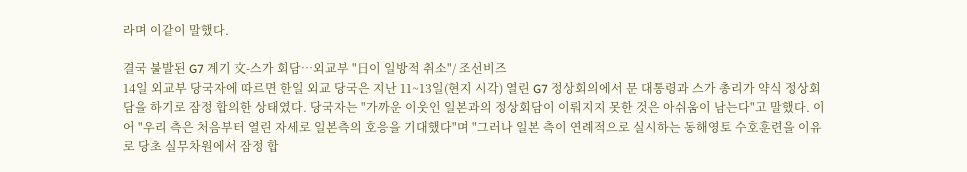라며 이같이 말했다.

결국 불발된 G7 계기 文-스가 회담…외교부 "日이 일방적 취소"/ 조선비즈
14일 외교부 당국자에 따르면 한일 외교 당국은 지난 11~13일(현지 시각) 열린 G7 정상회의에서 문 대통령과 스가 총리가 약식 정상회담을 하기로 잠정 합의한 상태였다. 당국자는 "가까운 이웃인 일본과의 정상회담이 이뤄지지 못한 것은 아쉬움이 남는다"고 말했다. 이어 "우리 측은 처음부터 열린 자세로 일본측의 호응을 기대했다"며 "그러나 일본 측이 연례적으로 실시하는 동해영토 수호훈련을 이유로 당초 실무차원에서 잠정 합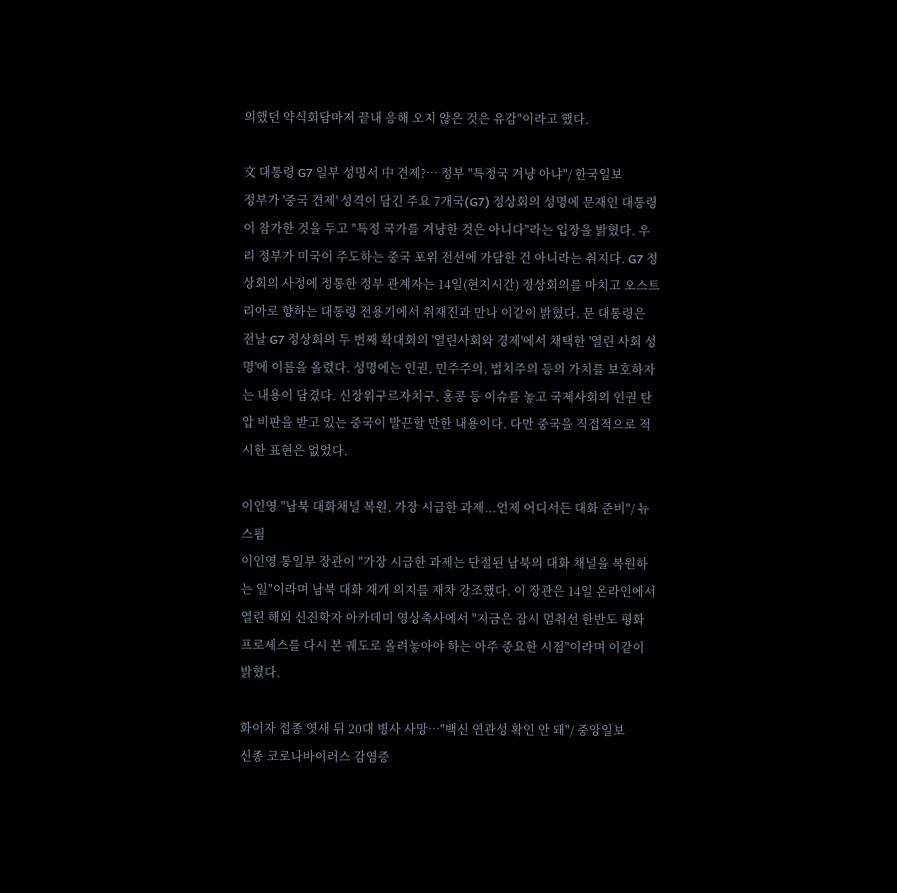의했던 약식회담마저 끝내 응해 오지 않은 것은 유감"이라고 했다.

文 대통령 G7 일부 성명서 中 견제?… 정부 "특정국 겨냥 아냐"/ 한국일보
정부가 '중국 견제' 성격이 담긴 주요 7개국(G7) 정상회의 성명에 문재인 대통령이 참가한 것을 두고 "특정 국가를 겨냥한 것은 아니다"라는 입장을 밝혔다. 우리 정부가 미국이 주도하는 중국 포위 전선에 가담한 건 아니라는 취지다. G7 정상회의 사정에 정통한 정부 관계자는 14일(현지시간) 정상회의를 마치고 오스트리아로 향하는 대통령 전용기에서 취재진과 만나 이같이 밝혔다. 문 대통령은 전날 G7 정상회의 두 번째 확대회의 '열린사회와 경제'에서 채택한 '열린 사회 성명'에 이름을 올렸다. 성명에는 인권, 민주주의, 법치주의 등의 가치를 보호하자는 내용이 담겼다. 신장위구르자치구, 홍콩 등 이슈를 놓고 국제사회의 인권 탄압 비판을 받고 있는 중국이 발끈할 만한 내용이다. 다만 중국을 직접적으로 적시한 표현은 없었다.

이인영 "남북 대화채널 복원, 가장 시급한 과제...언제 어디서든 대화 준비"/ 뉴스핌
이인영 통일부 장관이 "가장 시급한 과제는 단절된 남북의 대화 채널을 복원하는 일"이라며 남북 대화 재개 의지를 재차 강조했다. 이 장관은 14일 온라인에서 열린 해외 신진학자 아카데미 영상축사에서 "지금은 잠시 멈춰선 한반도 평화 프로세스를 다시 본 궤도로 올려놓아야 하는 아주 중요한 시점"이라며 이같이 밝혔다.

화이자 접종 엿새 뒤 20대 병사 사망…"백신 연관성 확인 안 돼"/ 중앙일보
신종 코로나바이러스 감염증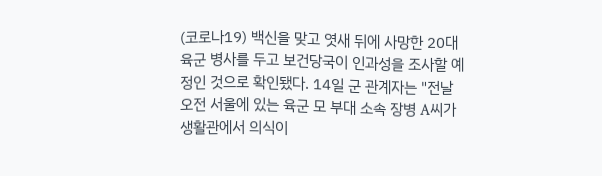(코로나19) 백신을 맞고 엿새 뒤에 사망한 20대 육군 병사를 두고 보건당국이 인과성을 조사할 예정인 것으로 확인됐다. 14일 군 관계자는 "전날 오전 서울에 있는 육군 모 부대 소속 장병 A씨가 생활관에서 의식이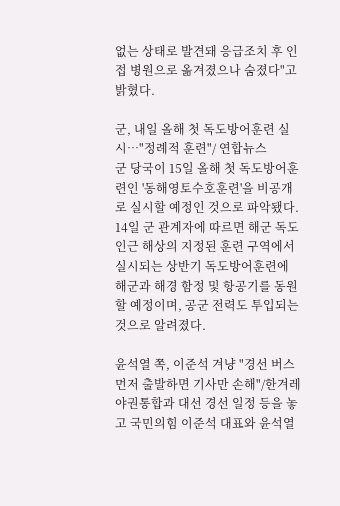없는 상태로 발견돼 응급조치 후 인접 병원으로 옮겨졌으나 숨졌다"고 밝혔다.

군, 내일 올해 첫 독도방어훈련 실시…"정례적 훈련"/ 연합뉴스
군 당국이 15일 올해 첫 독도방어훈련인 '동해영토수호훈련'을 비공개로 실시할 예정인 것으로 파악됐다. 14일 군 관계자에 따르면 해군 독도 인근 해상의 지정된 훈련 구역에서 실시되는 상반기 독도방어훈련에 해군과 해경 함정 및 항공기를 동원할 예정이며, 공군 전력도 투입되는 것으로 알려졌다.

윤석열 쪽, 이준석 겨냥 "경선 버스 먼저 출발하면 기사만 손해"/한겨레
야권통합과 대선 경선 일정 등을 놓고 국민의힘 이준석 대표와 윤석열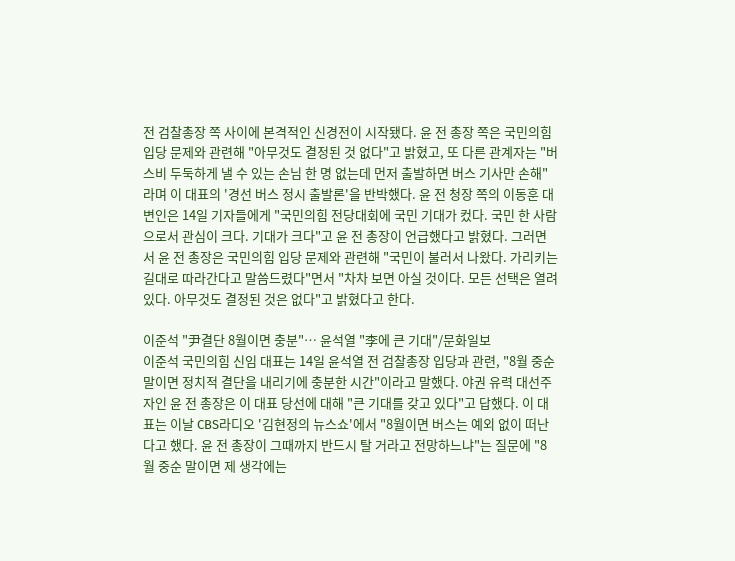전 검찰총장 쪽 사이에 본격적인 신경전이 시작됐다. 윤 전 총장 쪽은 국민의힘 입당 문제와 관련해 "아무것도 결정된 것 없다"고 밝혔고, 또 다른 관계자는 "버스비 두둑하게 낼 수 있는 손님 한 명 없는데 먼저 출발하면 버스 기사만 손해"라며 이 대표의 '경선 버스 정시 출발론'을 반박했다. 윤 전 청장 쪽의 이동훈 대변인은 14일 기자들에게 "국민의힘 전당대회에 국민 기대가 컸다. 국민 한 사람으로서 관심이 크다. 기대가 크다"고 윤 전 총장이 언급했다고 밝혔다. 그러면서 윤 전 총장은 국민의힘 입당 문제와 관련해 "국민이 불러서 나왔다. 가리키는 길대로 따라간다고 말씀드렸다"면서 "차차 보면 아실 것이다. 모든 선택은 열려 있다. 아무것도 결정된 것은 없다"고 밝혔다고 한다.

이준석 "尹결단 8월이면 충분"… 윤석열 "李에 큰 기대"/문화일보
이준석 국민의힘 신임 대표는 14일 윤석열 전 검찰총장 입당과 관련, "8월 중순 말이면 정치적 결단을 내리기에 충분한 시간"이라고 말했다. 야권 유력 대선주자인 윤 전 총장은 이 대표 당선에 대해 "큰 기대를 갖고 있다"고 답했다. 이 대표는 이날 CBS라디오 '김현정의 뉴스쇼'에서 "8월이면 버스는 예외 없이 떠난다고 했다. 윤 전 총장이 그때까지 반드시 탈 거라고 전망하느냐"는 질문에 "8월 중순 말이면 제 생각에는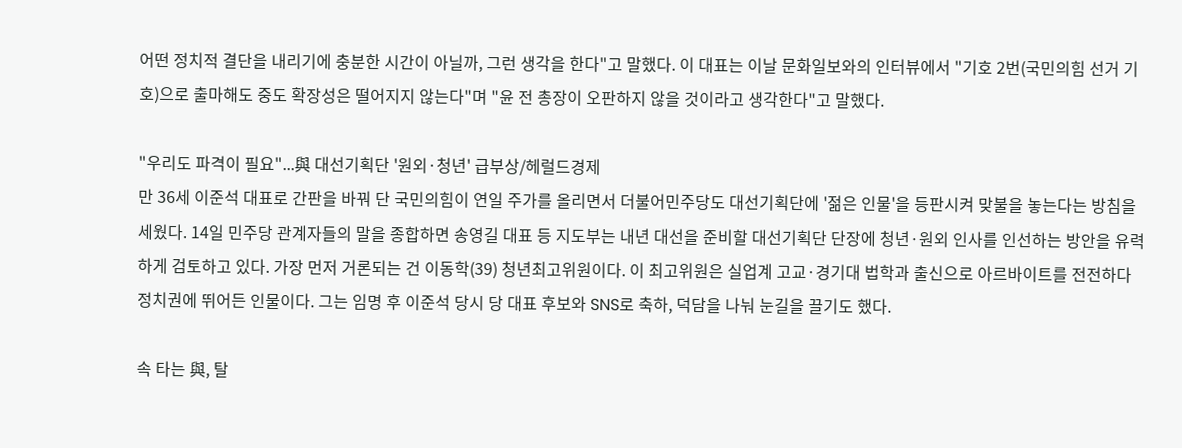어떤 정치적 결단을 내리기에 충분한 시간이 아닐까, 그런 생각을 한다"고 말했다. 이 대표는 이날 문화일보와의 인터뷰에서 "기호 2번(국민의힘 선거 기호)으로 출마해도 중도 확장성은 떨어지지 않는다"며 "윤 전 총장이 오판하지 않을 것이라고 생각한다"고 말했다.

"우리도 파격이 필요"...與 대선기획단 '원외·청년' 급부상/헤럴드경제
만 36세 이준석 대표로 간판을 바꿔 단 국민의힘이 연일 주가를 올리면서 더불어민주당도 대선기획단에 '젊은 인물'을 등판시켜 맞불을 놓는다는 방침을 세웠다. 14일 민주당 관계자들의 말을 종합하면 송영길 대표 등 지도부는 내년 대선을 준비할 대선기획단 단장에 청년·원외 인사를 인선하는 방안을 유력하게 검토하고 있다. 가장 먼저 거론되는 건 이동학(39) 청년최고위원이다. 이 최고위원은 실업계 고교·경기대 법학과 출신으로 아르바이트를 전전하다 정치권에 뛰어든 인물이다. 그는 임명 후 이준석 당시 당 대표 후보와 SNS로 축하, 덕담을 나눠 눈길을 끌기도 했다.

속 타는 與, 탈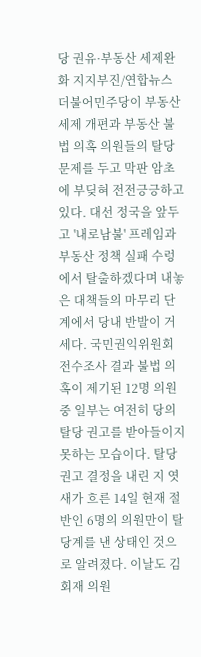당 권유·부동산 세제완화 지지부진/연합뉴스
더불어민주당이 부동산 세제 개편과 부동산 불법 의혹 의원들의 탈당 문제를 두고 막판 암초에 부딪혀 전전긍긍하고 있다. 대선 정국을 앞두고 '내로남불' 프레임과 부동산 정책 실패 수렁에서 탈출하겠다며 내놓은 대책들의 마무리 단계에서 당내 반발이 거세다. 국민권익위원회 전수조사 결과 불법 의혹이 제기된 12명 의원 중 일부는 여전히 당의 탈당 권고를 받아들이지 못하는 모습이다. 탈당 권고 결정을 내린 지 엿새가 흐른 14일 현재 절반인 6명의 의원만이 탈당계를 낸 상태인 것으로 알려졌다. 이날도 김회재 의원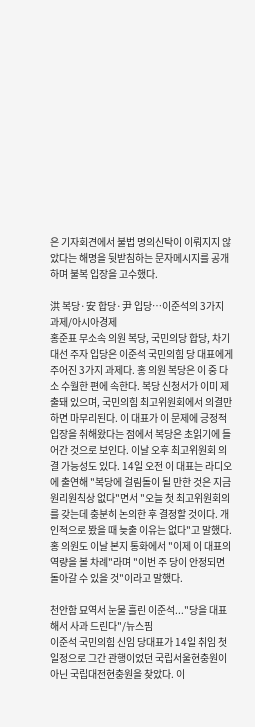은 기자회견에서 불법 명의신탁이 이뤄지지 않았다는 해명을 뒷받침하는 문자메시지를 공개하며 불복 입장을 고수했다.

洪 복당·安 합당·尹 입당…이준석의 3가지 과제/아시아경제
홍준표 무소속 의원 복당, 국민의당 합당, 차기 대선 주자 입당은 이준석 국민의힘 당 대표에게 주어진 3가지 과제다. 홍 의원 복당은 이 중 다소 수월한 편에 속한다. 복당 신청서가 이미 제출돼 있으며, 국민의힘 최고위원회에서 의결만 하면 마무리된다. 이 대표가 이 문제에 긍정적 입장을 취해왔다는 점에서 복당은 초읽기에 들어간 것으로 보인다. 이날 오후 최고위원회 의결 가능성도 있다. 14일 오전 이 대표는 라디오에 출연해 "복당에 걸림돌이 될 만한 것은 지금 원리원칙상 없다"면서 "오늘 첫 최고위원회의를 갖는데 충분히 논의한 후 결정할 것이다. 개인적으로 봤을 때 늦출 이유는 없다"고 말했다. 홍 의원도 이날 본지 통화에서 "이제 이 대표의 역량을 볼 차례"라며 "이번 주 당이 안정되면 돌아갈 수 있을 것"이라고 말했다.

천안함 묘역서 눈물 흘린 이준석..."당을 대표해서 사과 드린다"/뉴스핌
이준석 국민의힘 신임 당대표가 14일 취임 첫 일정으로 그간 관행이었던 국립서울현충원이 아닌 국립대전현충원을 찾았다. 이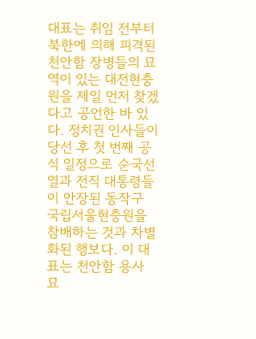대표는 취임 전부터 북한에 의해 피격된 천안함 장병들의 묘역이 있는 대전현충원을 제일 먼저 찾겠다고 공언한 바 있다. 정치권 인사들이 당선 후 첫 번째 공식 일정으로 순국선열과 전직 대통령들이 안장된 동작구 국립서울현충원을 참배하는 것과 차별화된 행보다. 이 대표는 천안함 용사 묘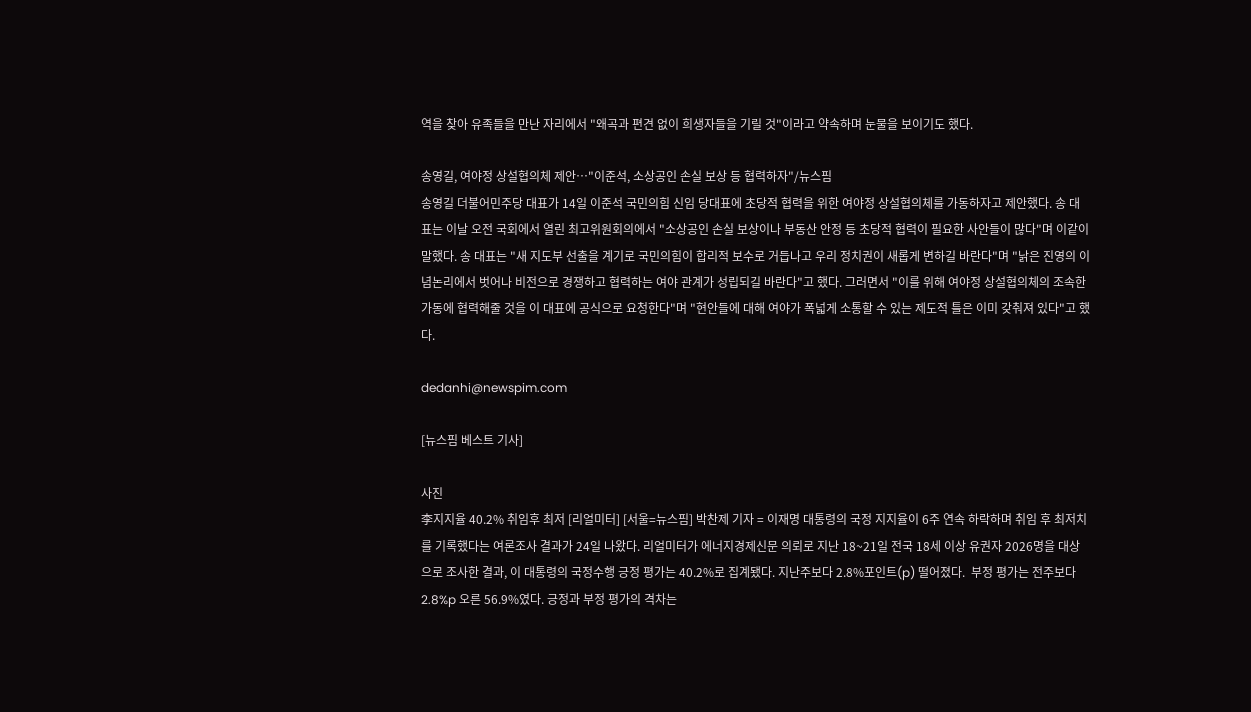역을 찾아 유족들을 만난 자리에서 "왜곡과 편견 없이 희생자들을 기릴 것"이라고 약속하며 눈물을 보이기도 했다.

송영길, 여야정 상설협의체 제안…"이준석, 소상공인 손실 보상 등 협력하자"/뉴스핌
송영길 더불어민주당 대표가 14일 이준석 국민의힘 신임 당대표에 초당적 협력을 위한 여야정 상설협의체를 가동하자고 제안했다. 송 대표는 이날 오전 국회에서 열린 최고위원회의에서 "소상공인 손실 보상이나 부동산 안정 등 초당적 협력이 필요한 사안들이 많다"며 이같이 말했다. 송 대표는 "새 지도부 선출을 계기로 국민의힘이 합리적 보수로 거듭나고 우리 정치권이 새롭게 변하길 바란다"며 "낡은 진영의 이념논리에서 벗어나 비전으로 경쟁하고 협력하는 여야 관계가 성립되길 바란다"고 했다. 그러면서 "이를 위해 여야정 상설협의체의 조속한 가동에 협력해줄 것을 이 대표에 공식으로 요청한다"며 "현안들에 대해 여야가 폭넓게 소통할 수 있는 제도적 틀은 이미 갖춰져 있다"고 했다.

dedanhi@newspim.com

[뉴스핌 베스트 기사]

사진
李지지율 40.2% 취임후 최저 [리얼미터] [서울=뉴스핌] 박찬제 기자 = 이재명 대통령의 국정 지지율이 6주 연속 하락하며 취임 후 최저치를 기록했다는 여론조사 결과가 24일 나왔다. 리얼미터가 에너지경제신문 의뢰로 지난 18~21일 전국 18세 이상 유권자 2026명을 대상으로 조사한 결과, 이 대통령의 국정수행 긍정 평가는 40.2%로 집계됐다. 지난주보다 2.8%포인트(p) 떨어졌다.  부정 평가는 전주보다 2.8%p 오른 56.9%였다. 긍정과 부정 평가의 격차는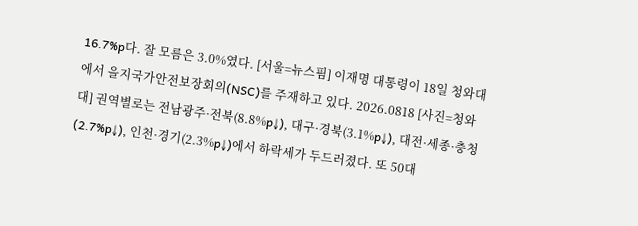16.7%p다. 잘 모름은 3.0%였다. [서울=뉴스핌] 이재명 대통령이 18일 청와대에서 을지국가안전보장회의(NSC)를 주재하고 있다. 2026.0818 [사진=청와대] 권역별로는 전남광주·전북(8.8%p↓), 대구·경북(3.1%p↓), 대전·세종·충청(2.7%p↓), 인천·경기(2.3%p↓)에서 하락세가 두드러졌다. 또 50대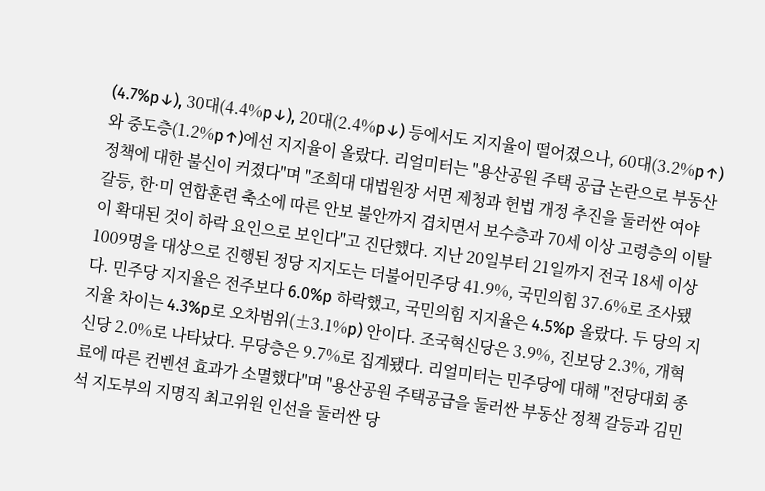(4.7%p↓), 30대(4.4%p↓), 20대(2.4%p↓) 등에서도 지지율이 떨어졌으나, 60대(3.2%p↑)와 중도층(1.2%p↑)에선 지지율이 올랐다. 리얼미터는 "용산공원 주택 공급 논란으로 부동산 정책에 대한 불신이 커졌다"며 "조희대 대법원장 서면 제청과 헌법 개정 추진을 둘러싼 여야 갈등, 한·미 연합훈련 축소에 따른 안보 불안까지 겹치면서 보수층과 70세 이상 고령층의 이탈이 확대된 것이 하락 요인으로 보인다"고 진단했다. 지난 20일부터 21일까지 전국 18세 이상 1009명을 대상으로 진행된 정당 지지도는 더불어민주당 41.9%, 국민의힘 37.6%로 조사됐다. 민주당 지지율은 전주보다 6.0%p 하락했고, 국민의힘 지지율은 4.5%p 올랐다. 두 당의 지지율 차이는 4.3%p로 오차범위(±3.1%p) 안이다. 조국혁신당은 3.9%, 진보당 2.3%, 개혁신당 2.0%로 나타났다. 무당층은 9.7%로 집계됐다. 리얼미터는 민주당에 대해 "전당대회 종료에 따른 컨벤션 효과가 소멸했다"며 "용산공원 주택공급을 둘러싼 부동산 정책 갈등과 김민석 지도부의 지명직 최고위원 인선을 둘러싼 당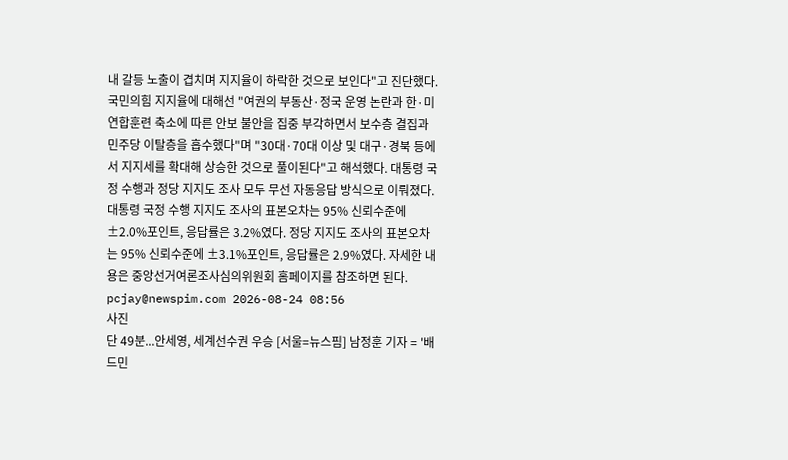내 갈등 노출이 겹치며 지지율이 하락한 것으로 보인다"고 진단했다. 국민의힘 지지율에 대해선 "여권의 부동산·정국 운영 논란과 한·미 연합훈련 축소에 따른 안보 불안을 집중 부각하면서 보수층 결집과 민주당 이탈층을 흡수했다"며 "30대·70대 이상 및 대구·경북 등에서 지지세를 확대해 상승한 것으로 풀이된다"고 해석했다. 대통령 국정 수행과 정당 지지도 조사 모두 무선 자동응답 방식으로 이뤄졌다. 대통령 국정 수행 지지도 조사의 표본오차는 95% 신뢰수준에 ±2.0%포인트, 응답률은 3.2%였다. 정당 지지도 조사의 표본오차는 95% 신뢰수준에 ±3.1%포인트, 응답률은 2.9%였다. 자세한 내용은 중앙선거여론조사심의위원회 홈페이지를 참조하면 된다. pcjay@newspim.com 2026-08-24 08:56
사진
단 49분...안세영, 세계선수권 우승 [서울=뉴스핌] 남정훈 기자 = '배드민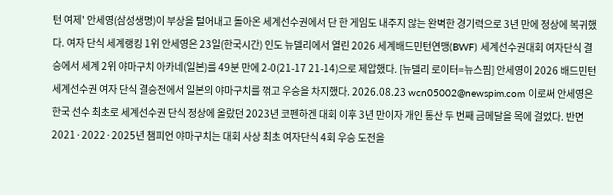턴 여제' 안세영(삼성생명)이 부상을 털어내고 돌아온 세계선수권에서 단 한 게임도 내주지 않는 완벽한 경기력으로 3년 만에 정상에 복귀했다. 여자 단식 세계랭킹 1위 안세영은 23일(한국시간) 인도 뉴델리에서 열린 2026 세계배드민턴연맹(BWF) 세계선수권대회 여자단식 결승에서 세계 2위 야마구치 아카네(일본)를 49분 만에 2-0(21-17 21-14)으로 제압했다. [뉴델리 로이터=뉴스핌] 안세영이 2026 배드민턴 세계선수권 여자 단식 결승전에서 일본의 야마구치를 꺾고 우승을 차지했다. 2026.08.23 wcn05002@newspim.com 이로써 안세영은 한국 선수 최초로 세계선수권 단식 정상에 올랐던 2023년 코펜하겐 대회 이후 3년 만이자 개인 통산 두 번째 금메달을 목에 걸었다. 반면 2021·2022·2025년 챔피언 야마구치는 대회 사상 최초 여자단식 4회 우승 도전을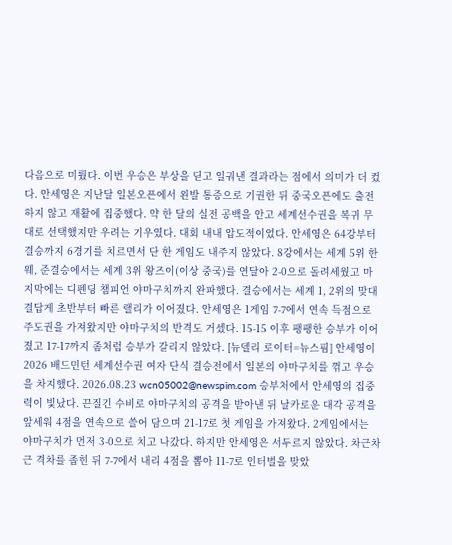다음으로 미뤘다. 이번 우승은 부상을 딛고 일궈낸 결과라는 점에서 의미가 더 컸다. 안세영은 지난달 일본오픈에서 왼발 통증으로 기권한 뒤 중국오픈에도 출전하지 않고 재활에 집중했다. 약 한 달의 실전 공백을 안고 세계선수권을 복귀 무대로 선택했지만 우려는 기우였다. 대회 내내 압도적이었다. 안세영은 64강부터 결승까지 6경기를 치르면서 단 한 게임도 내주지 않았다. 8강에서는 세계 5위 한웨, 준결승에서는 세계 3위 왕즈이(이상 중국)를 연달아 2-0으로 돌려세웠고 마지막에는 디펜딩 챔피언 야마구치까지 완파했다. 결승에서는 세계 1, 2위의 맞대결답게 초반부터 빠른 랠리가 이어졌다. 안세영은 1게임 7-7에서 연속 득점으로 주도권을 가져왔지만 야마구치의 반격도 거셌다. 15-15 이후 팽팽한 승부가 이어졌고 17-17까지 좀처럼 승부가 갈리지 않았다. [뉴델리 로이터=뉴스핌] 안세영이 2026 배드민턴 세계선수권 여자 단식 결승전에서 일본의 야마구치를 꺾고 우승을 차지했다. 2026.08.23 wcn05002@newspim.com 승부처에서 안세영의 집중력이 빛났다. 끈질긴 수비로 야마구치의 공격을 받아낸 뒤 날카로운 대각 공격을 앞세워 4점을 연속으로 쓸어 담으며 21-17로 첫 게임을 가져왔다. 2게임에서는 야마구치가 먼저 3-0으로 치고 나갔다. 하지만 안세영은 서두르지 않았다. 차근차근 격차를 좁힌 뒤 7-7에서 내리 4점을 뽑아 11-7로 인터벌을 맞았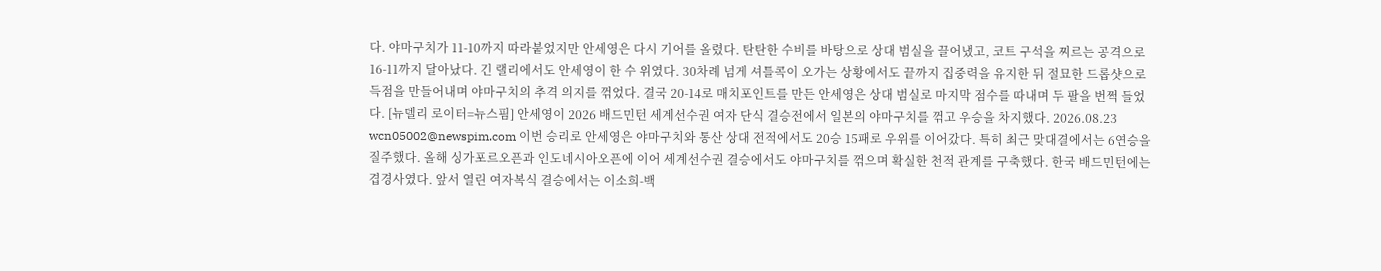다. 야마구치가 11-10까지 따라붙었지만 안세영은 다시 기어를 올렸다. 탄탄한 수비를 바탕으로 상대 범실을 끌어냈고, 코트 구석을 찌르는 공격으로 16-11까지 달아났다. 긴 랠리에서도 안세영이 한 수 위였다. 30차례 넘게 셔틀콕이 오가는 상황에서도 끝까지 집중력을 유지한 뒤 절묘한 드롭샷으로 득점을 만들어내며 야마구치의 추격 의지를 꺾었다. 결국 20-14로 매치포인트를 만든 안세영은 상대 범실로 마지막 점수를 따내며 두 팔을 번쩍 들었다. [뉴델리 로이터=뉴스핌] 안세영이 2026 배드민턴 세계선수권 여자 단식 결승전에서 일본의 야마구치를 꺾고 우승을 차지했다. 2026.08.23 wcn05002@newspim.com 이번 승리로 안세영은 야마구치와 통산 상대 전적에서도 20승 15패로 우위를 이어갔다. 특히 최근 맞대결에서는 6연승을 질주했다. 올해 싱가포르오픈과 인도네시아오픈에 이어 세계선수권 결승에서도 야마구치를 꺾으며 확실한 천적 관계를 구축했다. 한국 배드민턴에는 겹경사였다. 앞서 열린 여자복식 결승에서는 이소희-백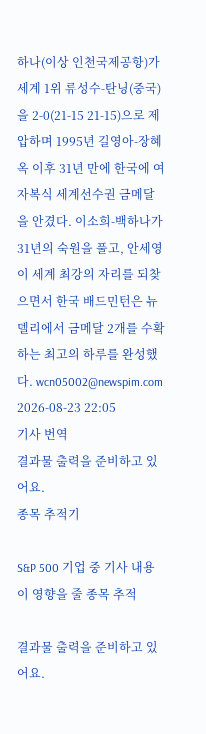하나(이상 인천국제공항)가 세계 1위 류성수-탄닝(중국)을 2-0(21-15 21-15)으로 제압하며 1995년 길영아-장혜옥 이후 31년 만에 한국에 여자복식 세계선수권 금메달을 안겼다. 이소희-백하나가 31년의 숙원을 풀고, 안세영이 세계 최강의 자리를 되찾으면서 한국 배드민턴은 뉴델리에서 금메달 2개를 수확하는 최고의 하루를 완성했다. wcn05002@newspim.com 2026-08-23 22:05
기사 번역
결과물 출력을 준비하고 있어요.
종목 추적기

S&P 500 기업 중 기사 내용이 영향을 줄 종목 추적

결과물 출력을 준비하고 있어요.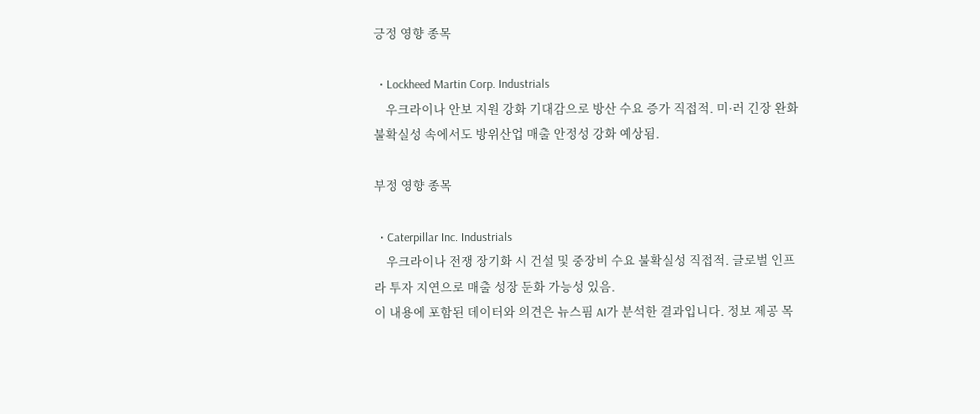긍정 영향 종목

  • Lockheed Martin Corp. Industrials
    우크라이나 안보 지원 강화 기대감으로 방산 수요 증가 직접적. 미·러 긴장 완화 불확실성 속에서도 방위산업 매출 안정성 강화 예상됨.

부정 영향 종목

  • Caterpillar Inc. Industrials
    우크라이나 전쟁 장기화 시 건설 및 중장비 수요 불확실성 직접적. 글로벌 인프라 투자 지연으로 매출 성장 둔화 가능성 있음.
이 내용에 포함된 데이터와 의견은 뉴스핌 AI가 분석한 결과입니다. 정보 제공 목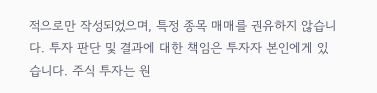적으로만 작성되었으며, 특정 종목 매매를 권유하지 않습니다. 투자 판단 및 결과에 대한 책임은 투자자 본인에게 있습니다. 주식 투자는 원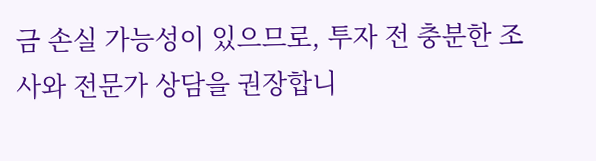금 손실 가능성이 있으므로, 투자 전 충분한 조사와 전문가 상담을 권장합니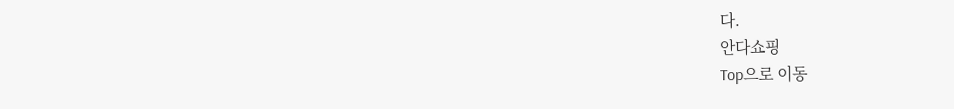다.
안다쇼핑
Top으로 이동